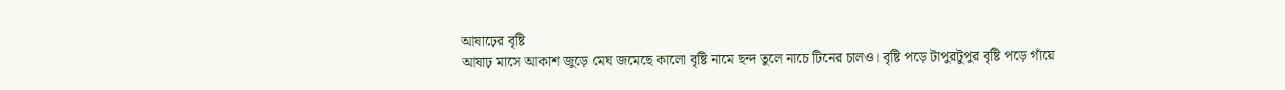আষাঢ়ের বৃষ্টি
আষাঢ় মাসে আকাশ জুড়ে মেঘ জমেছে কালো বৃষ্টি নামে ছন্দ তুলে নাচে টিনের চালও। বৃষ্টি পড়ে টাপুরটুপুর বৃষ্টি পড়ে গাঁয়ে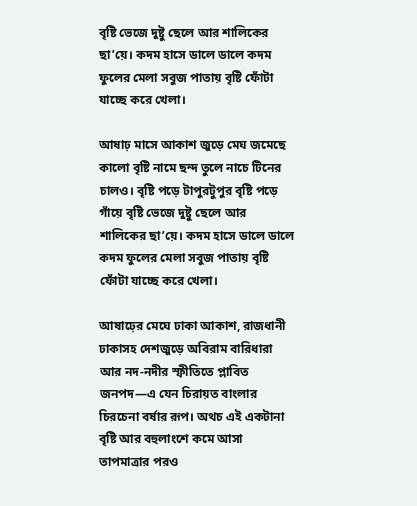বৃষ্টি ভেজে দুষ্টু ছেলে আর শালিকের ছা’য়ে। কদম হাসে ডালে ডালে কদম ফুলের মেলা সবুজ পাতায় বৃষ্টি ফোঁটা যাচ্ছে করে খেলা।

আষাঢ় মাসে আকাশ জুড়ে মেঘ জমেছে কালো বৃষ্টি নামে ছন্দ তুলে নাচে টিনের চালও। বৃষ্টি পড়ে টাপুরটুপুর বৃষ্টি পড়ে গাঁয়ে বৃষ্টি ভেজে দুষ্টু ছেলে আর শালিকের ছা’য়ে। কদম হাসে ডালে ডালে কদম ফুলের মেলা সবুজ পাতায় বৃষ্টি ফোঁটা যাচ্ছে করে খেলা।

আষাঢ়ের মেঘে ঢাকা আকাশ, রাজধানী ঢাকাসহ দেশজুড়ে অবিরাম বারিধারা আর নদ-নদীর স্ফীতিতে প্লাবিত জনপদ—এ যেন চিরায়ত বাংলার চিরচেনা বর্ষার রূপ। অথচ এই একটানা বৃষ্টি আর বহুলাংশে কমে আসা তাপমাত্রার পরও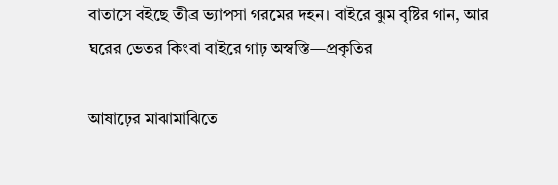বাতাসে বইছে তীব্র ভ্যাপসা গরমের দহন। বাইরে ঝুম বৃষ্টির গান, আর ঘরের ভেতর কিংবা বাইরে গাঢ় অস্বস্তি—প্রকৃতির

আষাঢ়ের মাঝামাঝিতে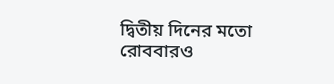দ্বিতীয় দিনের মতো রোববারও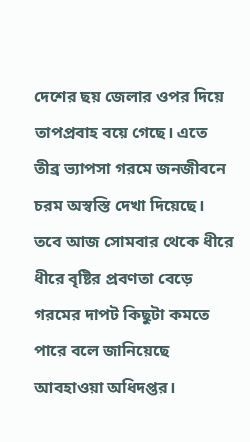দেশের ছয় জেলার ওপর দিয়ে তাপপ্রবাহ বয়ে গেছে। এতে তীব্র ভ্যাপসা গরমে জনজীবনে চরম অস্বস্তি দেখা দিয়েছে। তবে আজ সোমবার থেকে ধীরে ধীরে বৃষ্টির প্রবণতা বেড়ে গরমের দাপট কিছুটা কমতে পারে বলে জানিয়েছে আবহাওয়া অধিদপ্তর।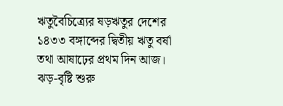ঋতুবৈচিত্র্যের ষড়ঋতুর দেশের ১৪৩৩ বঙ্গাব্দের দ্বিতীয় ঋতু বর্ষা তথা আষাঢ়ের প্রথম দিন আজ। ঝড়-বৃষ্টি শুরু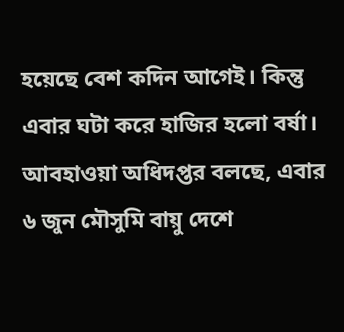হয়েছে বেশ কদিন আগেই। কিন্তু এবার ঘটা করে হাজির হলো বর্ষা। আবহাওয়া অধিদপ্তর বলছে, এবার ৬ জুন মৌসুমি বায়ু দেশে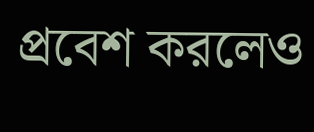প্রবেশ করলেও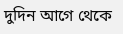দুদিন আগে থেকে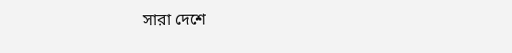সারা দেশে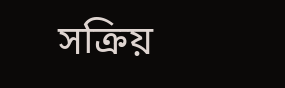সক্রিয়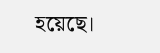হয়েছে।